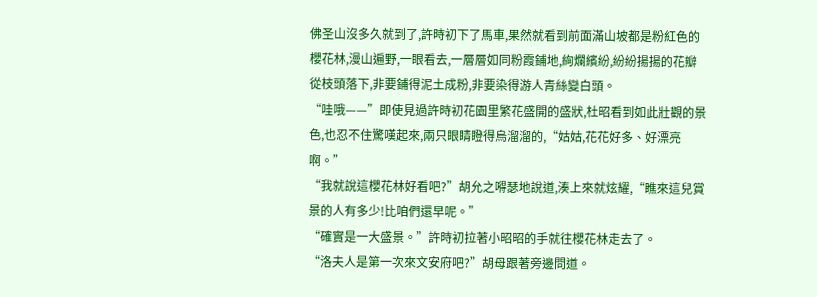佛圣山沒多久就到了,許時初下了馬車,果然就看到前面滿山坡都是粉紅色的櫻花林,漫山遍野,一眼看去,一層層如同粉霞鋪地,絢爛繽紛,紛紛揚揚的花瓣從枝頭落下,非要鋪得泥土成粉,非要染得游人青絲變白頭。
“哇哦——”即使見過許時初花園里繁花盛開的盛狀,杜昭看到如此壯觀的景色,也忍不住驚嘆起來,兩只眼睛瞪得烏溜溜的,“姑姑,花花好多、好漂亮啊。”
“我就說這櫻花林好看吧?”胡允之嘚瑟地說道,湊上來就炫耀,“瞧來這兒賞景的人有多少!比咱們還早呢。”
“確實是一大盛景。”許時初拉著小昭昭的手就往櫻花林走去了。
“洛夫人是第一次來文安府吧?”胡母跟著旁邊問道。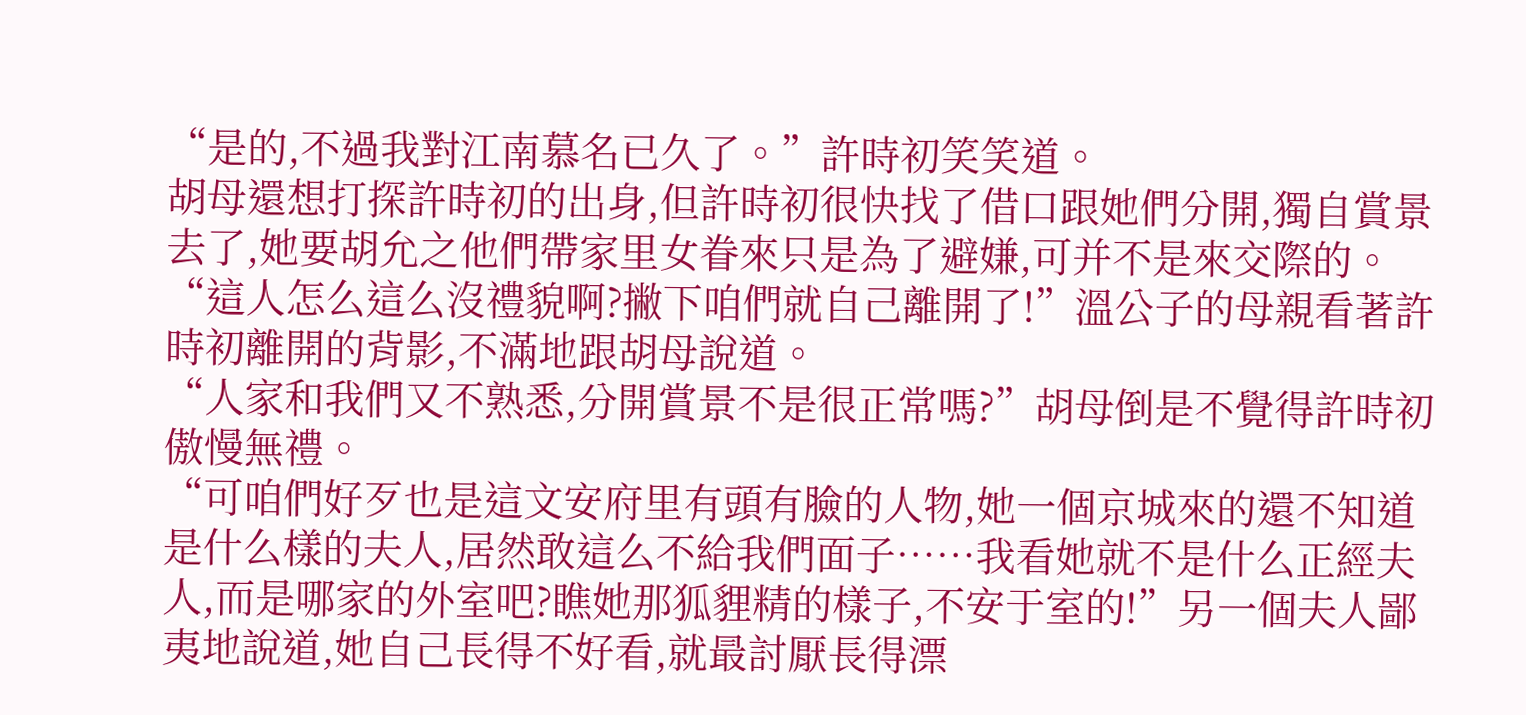“是的,不過我對江南慕名已久了。”許時初笑笑道。
胡母還想打探許時初的出身,但許時初很快找了借口跟她們分開,獨自賞景去了,她要胡允之他們帶家里女眷來只是為了避嫌,可并不是來交際的。
“這人怎么這么沒禮貌啊?撇下咱們就自己離開了!”溫公子的母親看著許時初離開的背影,不滿地跟胡母說道。
“人家和我們又不熟悉,分開賞景不是很正常嗎?”胡母倒是不覺得許時初傲慢無禮。
“可咱們好歹也是這文安府里有頭有臉的人物,她一個京城來的還不知道是什么樣的夫人,居然敢這么不給我們面子……我看她就不是什么正經夫人,而是哪家的外室吧?瞧她那狐貍精的樣子,不安于室的!”另一個夫人鄙夷地說道,她自己長得不好看,就最討厭長得漂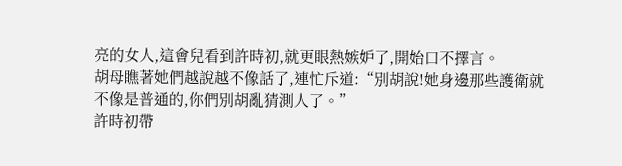亮的女人,這會兒看到許時初,就更眼熱嫉妒了,開始口不擇言。
胡母瞧著她們越說越不像話了,連忙斥道:“別胡說!她身邊那些護衛就不像是普通的,你們別胡亂猜測人了。”
許時初帶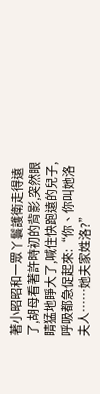著小昭昭和一眾丫鬟護衛走得遠了,胡母看著許時初的背影,突然眼睛猛地睜大了,喊住快跑遠的兒子,呼吸都急促起來:“你、你叫她洛夫人……她夫家姓洛?”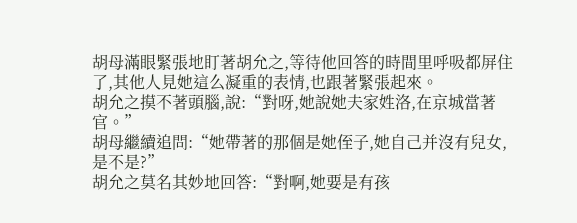胡母滿眼緊張地盯著胡允之,等待他回答的時間里呼吸都屏住了,其他人見她這么凝重的表情,也跟著緊張起來。
胡允之摸不著頭腦,說:“對呀,她說她夫家姓洛,在京城當著官。”
胡母繼續追問:“她帶著的那個是她侄子,她自己并沒有兒女,是不是?”
胡允之莫名其妙地回答:“對啊,她要是有孩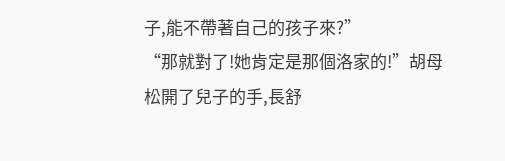子,能不帶著自己的孩子來?”
“那就對了!她肯定是那個洛家的!”胡母松開了兒子的手,長舒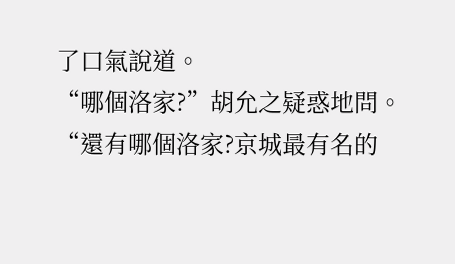了口氣說道。
“哪個洛家?”胡允之疑惑地問。
“還有哪個洛家?京城最有名的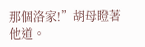那個洛家!”胡母瞪著他道。